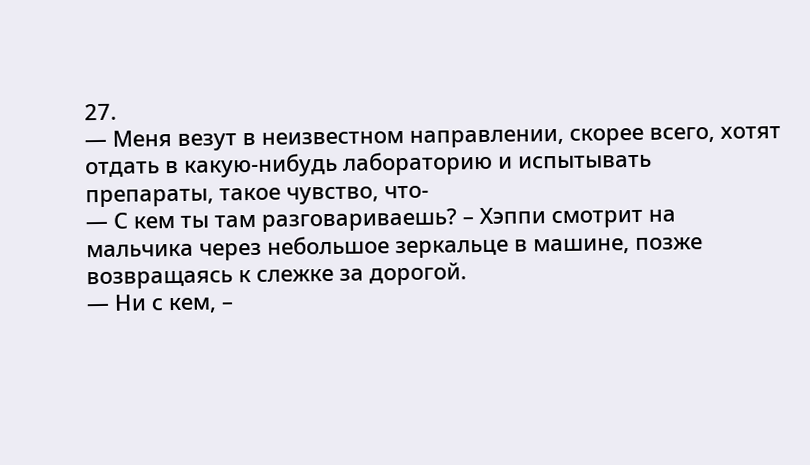27.
— Меня везут в неизвестном направлении, скорее всего, хотят отдать в какую-нибудь лабораторию и испытывать препараты, такое чувство, что-
— С кем ты там разговариваешь? – Хэппи смотрит на мальчика через небольшое зеркальце в машине, позже возвращаясь к слежке за дорогой.
— Ни с кем, –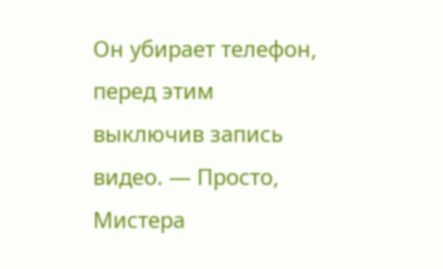Он убирает телефон, перед этим выключив запись видео. — Просто, Мистера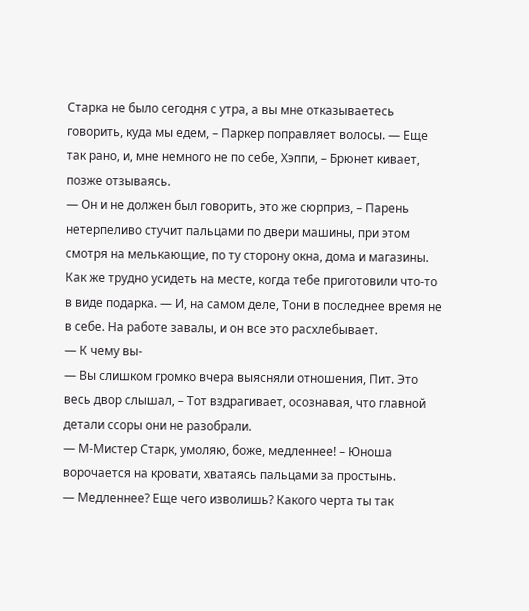Старка не было сегодня с утра, а вы мне отказываетесь говорить, куда мы едем, – Паркер поправляет волосы. — Еще так рано, и, мне немного не по себе, Хэппи, – Брюнет кивает, позже отзываясь.
— Он и не должен был говорить, это же сюрприз, – Парень нетерпеливо стучит пальцами по двери машины, при этом смотря на мелькающие, по ту сторону окна, дома и магазины. Как же трудно усидеть на месте, когда тебе приготовили что-то в виде подарка. — И, на самом деле, Тони в последнее время не в себе. На работе завалы, и он все это расхлебывает.
— К чему вы-
— Вы слишком громко вчера выясняли отношения, Пит. Это весь двор слышал, – Тот вздрагивает, осознавая, что главной детали ссоры они не разобрали.
— М-Мистер Старк, умоляю, боже, медленнее! – Юноша ворочается на кровати, хватаясь пальцами за простынь.
— Медленнее? Еще чего изволишь? Какого черта ты так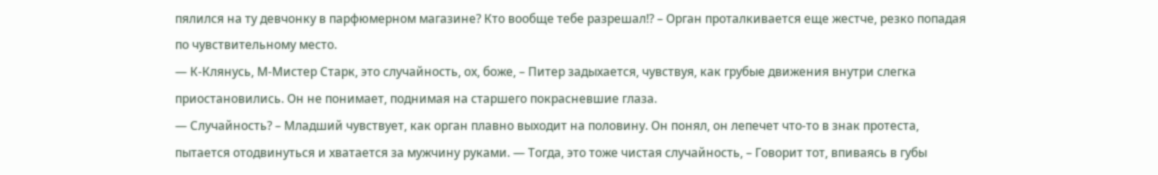пялился на ту девчонку в парфюмерном магазине? Кто вообще тебе разрешал!? – Орган проталкивается еще жестче, резко попадая по чувствительному место.
— К-Клянусь, М-Мистер Старк, это случайность, ох, боже, – Питер задыхается, чувствуя, как грубые движения внутри слегка приостановились. Он не понимает, поднимая на старшего покрасневшие глаза.
— Случайность? – Младший чувствует, как орган плавно выходит на половину. Он понял, он лепечет что-то в знак протеста, пытается отодвинуться и хватается за мужчину руками. — Тогда, это тоже чистая случайность, – Говорит тот, впиваясь в губы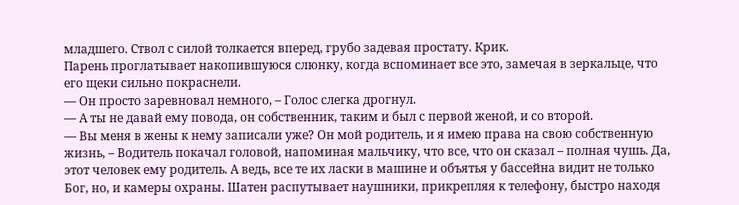младшего. Ствол с силой толкается вперед, грубо задевая простату. Крик.
Парень проглатывает накопившуюся слюнку, когда вспоминает все это, замечая в зеркальце, что его щеки сильно покраснели.
— Он просто заревновал немного, – Голос слегка дрогнул.
— А ты не давай ему повода, он собственник, таким и был с первой женой, и со второй.
— Вы меня в жены к нему записали уже? Он мой родитель, и я имею права на свою собственную жизнь, – Водитель покачал головой, напоминая мальчику, что все, что он сказал – полная чушь. Да, этот человек ему родитель. А ведь, все те их ласки в машине и объятья у бассейна видит не только Бог, но, и камеры охраны. Шатен распутывает наушники, прикрепляя к телефону, быстро находя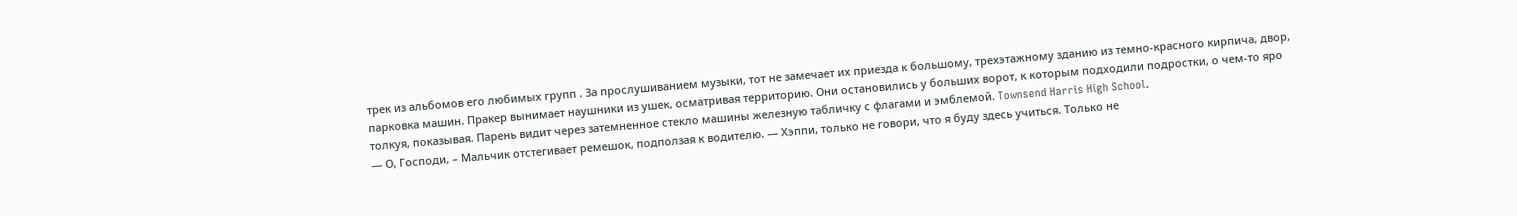трек из альбомов его любимых групп . За прослушиванием музыки, тот не замечает их приезда к большому, трехэтажному зданию из темно-красного кирпича, двор, парковка машин. Пракер вынимает наушники из ушек, осматривая территорию. Они остановились у больших ворот, к которым подходили подростки, о чем-то яро толкуя, показывая. Парень видит через затемненное стекло машины железную табличку с флагами и эмблемой. Townsend Harris High School.
— О, Господи, – Мальчик отстегивает ремешок, подползая к водителю. — Хэппи, только не говори, что я буду здесь учиться. Только не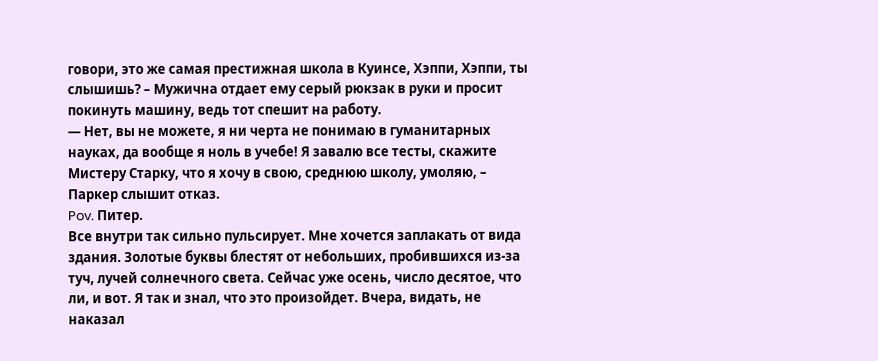говори, это же самая престижная школа в Куинсе, Хэппи, Хэппи, ты слышишь? – Мужична отдает ему серый рюкзак в руки и просит покинуть машину, ведь тот спешит на работу.
— Нет, вы не можете, я ни черта не понимаю в гуманитарных науках, да вообще я ноль в учебе! Я завалю все тесты, скажите Мистеру Старку, что я хочу в свою, среднюю школу, умоляю, – Паркер слышит отказ.
Pov. Питер.
Все внутри так сильно пульсирует. Мне хочется заплакать от вида здания. Золотые буквы блестят от небольших, пробившихся из-за туч, лучей солнечного света. Сейчас уже осень, число десятое, что ли, и вот. Я так и знал, что это произойдет. Вчера, видать, не наказал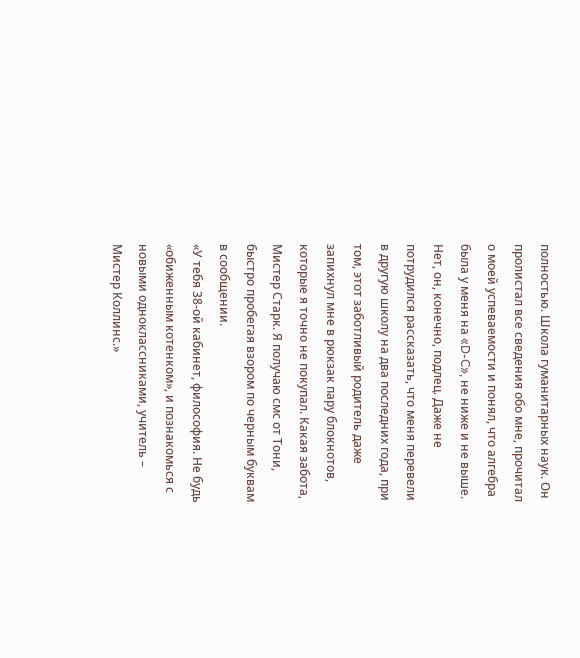полностью. Школа гуманитарных наук. Он пролистал все сведения обо мне, прочитал о моей успеваемости и понял, что алгебра была у меня на «D-C», не ниже и не выше. Нет, он, конечно, подлец. Даже не потрудился рассказать, что меня перевели в другую школу на два последних года, при том, этот заботливый родитель даже запихнул мне в рюкзак пару блокнотов, которые я точно не покупал. Какая забота, Мистер Старк. Я получаю смс от Тони, быстро пробегая взором по черным буквам в сообщении.
«У тебя 38-ой кабинет, философия. Не будь «обиженным котенком», и познакомься с новыми одноклассниками, учитель – Мистер Коллинс.»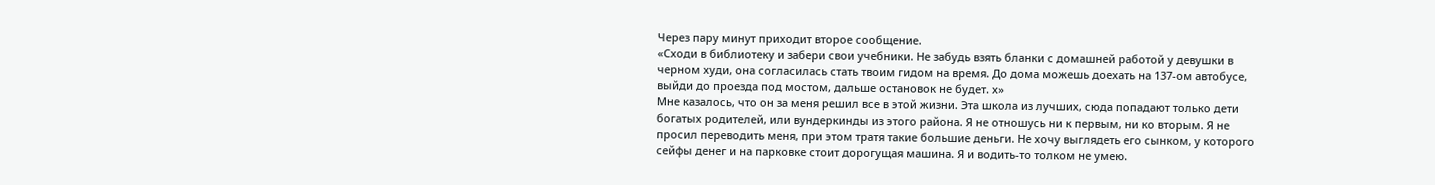Через пару минут приходит второе сообщение.
«Сходи в библиотеку и забери свои учебники. Не забудь взять бланки с домашней работой у девушки в черном худи, она согласилась стать твоим гидом на время. До дома можешь доехать на 137-ом автобусе, выйди до проезда под мостом, дальше остановок не будет. х»
Мне казалось, что он за меня решил все в этой жизни. Эта школа из лучших, сюда попадают только дети богатых родителей, или вундеркинды из этого района. Я не отношусь ни к первым, ни ко вторым. Я не просил переводить меня, при этом тратя такие большие деньги. Не хочу выглядеть его сынком, у которого сейфы денег и на парковке стоит дорогущая машина. Я и водить-то толком не умею.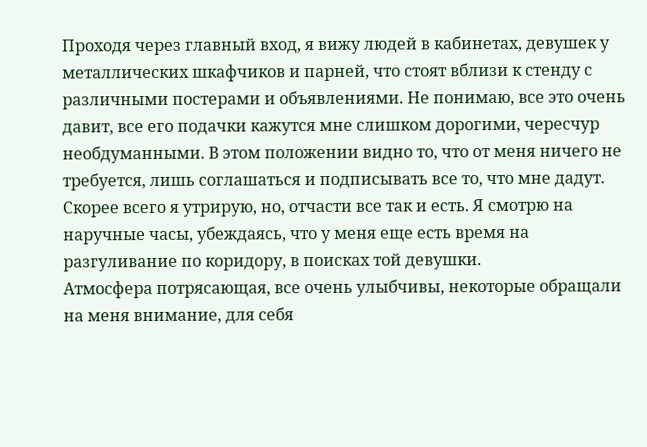Проходя через главный вход, я вижу людей в кабинетах, девушек у металлических шкафчиков и парней, что стоят вблизи к стенду с различными постерами и объявлениями. Не понимаю, все это очень давит, все его подачки кажутся мне слишком дорогими, чересчур необдуманными. В этом положении видно то, что от меня ничего не требуется, лишь соглашаться и подписывать все то, что мне дадут. Скорее всего я утрирую, но, отчасти все так и есть. Я смотрю на наручные часы, убеждаясь, что у меня еще есть время на разгуливание по коридору, в поисках той девушки.
Атмосфера потрясающая, все очень улыбчивы, некоторые обращали на меня внимание, для себя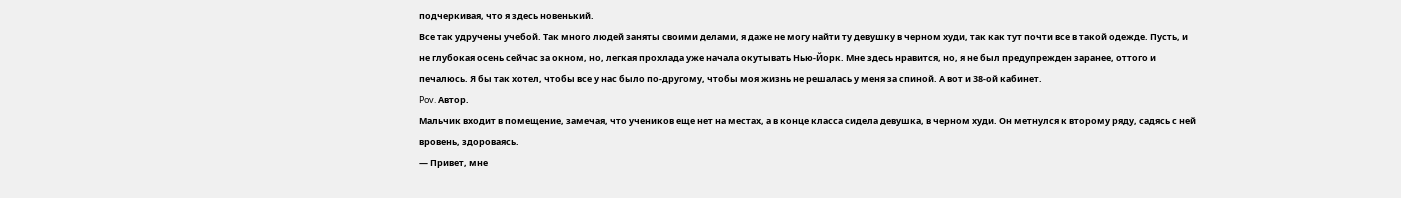подчеркивая, что я здесь новенький.
Все так удручены учебой. Так много людей заняты своими делами, я даже не могу найти ту девушку в черном худи, так как тут почти все в такой одежде. Пусть, и не глубокая осень сейчас за окном, но, легкая прохлада уже начала окутывать Нью-Йорк. Мне здесь нравится, но, я не был предупрежден заранее, оттого и печалюсь. Я бы так хотел, чтобы все у нас было по-другому, чтобы моя жизнь не решалась у меня за спиной. А вот и 38-ой кабинет.
Pov. Автор.
Мальчик входит в помещение, замечая, что учеников еще нет на местах, а в конце класса сидела девушка, в черном худи. Он метнулся к второму ряду, садясь с ней вровень, здороваясь.
— Привет, мне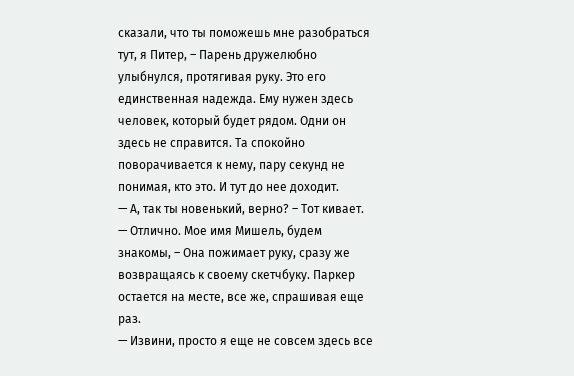сказали, что ты поможешь мне разобраться тут, я Питер, – Парень дружелюбно улыбнулся, протягивая руку. Это его единственная надежда. Ему нужен здесь человек, который будет рядом. Одни он здесь не справится. Та спокойно поворачивается к нему, пару секунд не понимая, кто это. И тут до нее доходит.
— А, так ты новенький, верно? – Тот кивает. — Отлично. Мое имя Мишель, будем знакомы, – Она пожимает руку, сразу же возвращаясь к своему скетчбуку. Паркер остается на месте, все же, спрашивая еще раз.
— Извини, просто я еще не совсем здесь все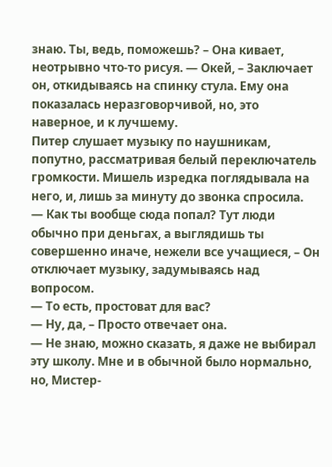знаю. Ты, ведь, поможешь? – Она кивает, неотрывно что-то рисуя. — Окей, – Заключает он, откидываясь на спинку стула. Ему она показалась неразговорчивой, но, это наверное, и к лучшему.
Питер слушает музыку по наушникам, попутно, рассматривая белый переключатель громкости. Мишель изредка поглядывала на него, и, лишь за минуту до звонка спросила.
— Как ты вообще сюда попал? Тут люди обычно при деньгах, а выглядишь ты совершенно иначе, нежели все учащиеся, – Он отключает музыку, задумываясь над вопросом.
— То есть, простоват для вас?
— Ну, да, – Просто отвечает она.
— Не знаю, можно сказать, я даже не выбирал эту школу. Мне и в обычной было нормально, но, Мистер-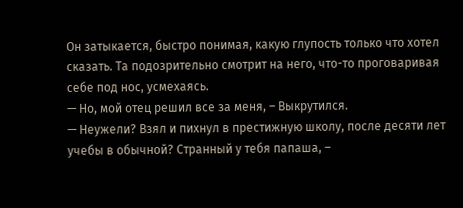Он затыкается, быстро понимая, какую глупость только что хотел сказать. Та подозрительно смотрит на него, что-то проговаривая себе под нос, усмехаясь.
— Но, мой отец решил все за меня, – Выкрутился.
— Неужели? Взял и пихнул в престижную школу, после десяти лет учебы в обычной? Странный у тебя папаша, –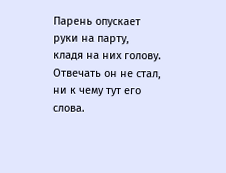Парень опускает руки на парту, кладя на них голову. Отвечать он не стал, ни к чему тут его слова.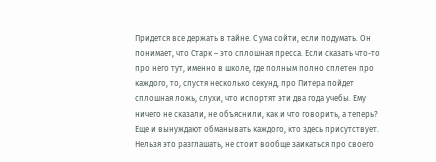Придется все держать в тайне. С ума сойти, если подумать. Он понимает, что Старк – это сплошная пресса. Если сказать что-то про него тут, именно в школе, где полным полно сплетен про каждого, то, спустя несколько секунд, про Питера пойдет сплошная ложь, слухи, что испортят эти два года учебы. Ему ничего не сказали, не объяснили, как и что говорить, а теперь? Еще и вынуждают обманывать каждого, кто здесь присутствует. Нельзя это разглашать, не стоит вообще заикаться про своего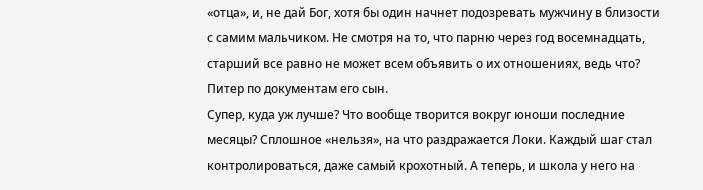«отца», и, не дай Бог, хотя бы один начнет подозревать мужчину в близости с самим мальчиком. Не смотря на то, что парню через год восемнадцать, старший все равно не может всем объявить о их отношениях, ведь что?
Питер по документам его сын.
Супер, куда уж лучше? Что вообще творится вокруг юноши последние месяцы? Сплошное «нельзя», на что раздражается Локи. Каждый шаг стал контролироваться, даже самый крохотный. А теперь, и школа у него на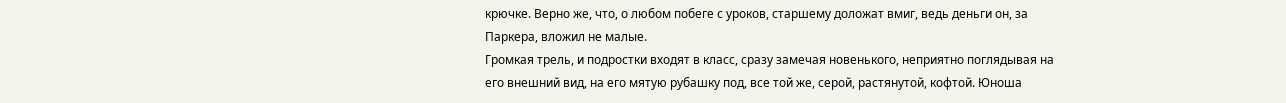крючке. Верно же, что, о любом побеге с уроков, старшему доложат вмиг, ведь деньги он, за Паркера, вложил не малые.
Громкая трель, и подростки входят в класс, сразу замечая новенького, неприятно поглядывая на его внешний вид, на его мятую рубашку под, все той же, серой, растянутой, кофтой. Юноша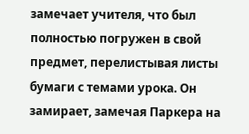замечает учителя, что был полностью погружен в свой предмет, перелистывая листы бумаги с темами урока. Он замирает, замечая Паркера на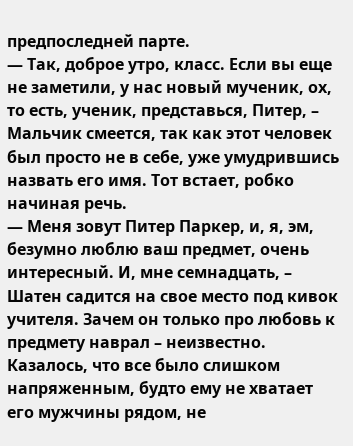предпоследней парте.
— Так, доброе утро, класс. Если вы еще не заметили, у нас новый мученик, ох, то есть, ученик, представься, Питер, – Мальчик смеется, так как этот человек был просто не в себе, уже умудрившись назвать его имя. Тот встает, робко начиная речь.
— Меня зовут Питер Паркер, и, я, эм, безумно люблю ваш предмет, очень интересный. И, мне семнадцать, – Шатен садится на свое место под кивок учителя. Зачем он только про любовь к предмету наврал – неизвестно. Казалось, что все было слишком напряженным, будто ему не хватает его мужчины рядом, не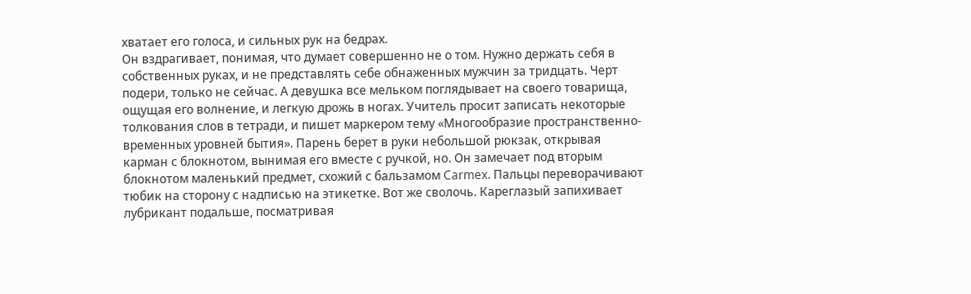хватает его голоса, и сильных рук на бедрах.
Он вздрагивает, понимая, что думает совершенно не о том. Нужно держать себя в собственных руках, и не представлять себе обнаженных мужчин за тридцать. Черт подери, только не сейчас. А девушка все мельком поглядывает на своего товарища, ощущая его волнение, и легкую дрожь в ногах. Учитель просит записать некоторые толкования слов в тетради, и пишет маркером тему «Многообразие пространственно-временных уровней бытия». Парень берет в руки небольшой рюкзак, открывая карман с блокнотом, вынимая его вместе с ручкой, но. Он замечает под вторым блокнотом маленький предмет, схожий с бальзамом Carmex. Пальцы переворачивают тюбик на сторону с надписью на этикетке. Вот же сволочь. Кареглазый запихивает лубрикант подальше, посматривая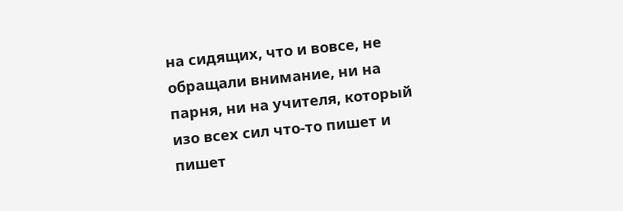на сидящих, что и вовсе, не обращали внимание, ни на парня, ни на учителя, который изо всех сил что-то пишет и пишет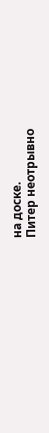на доске.
Питер неотрывно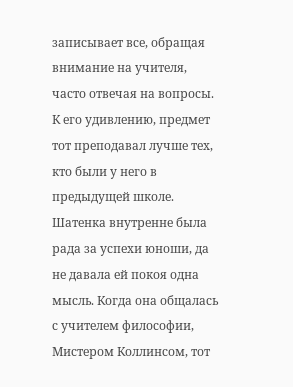записывает все, обращая внимание на учителя, часто отвечая на вопросы. К его удивлению, предмет тот преподавал лучше тех, кто были у него в предыдущей школе. Шатенка внутренне была рада за успехи юноши, да не давала ей покоя одна мысль. Когда она общалась с учителем философии, Мистером Коллинсом, тот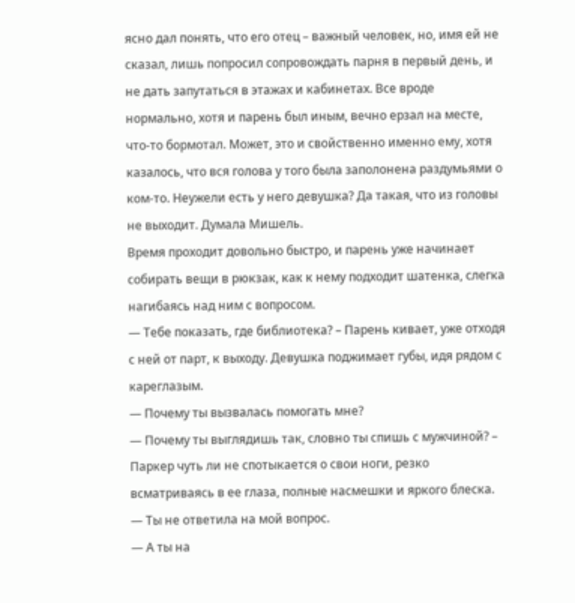ясно дал понять, что его отец – важный человек, но, имя ей не сказал, лишь попросил сопровождать парня в первый день, и не дать запутаться в этажах и кабинетах. Все вроде нормально, хотя и парень был иным, вечно ерзал на месте, что-то бормотал. Может, это и свойственно именно ему, хотя казалось, что вся голова у того была заполонена раздумьями о ком-то. Неужели есть у него девушка? Да такая, что из головы не выходит. Думала Мишель.
Время проходит довольно быстро, и парень уже начинает собирать вещи в рюкзак, как к нему подходит шатенка, слегка нагибаясь над ним с вопросом.
— Тебе показать, где библиотека? – Парень кивает, уже отходя с ней от парт, к выходу. Девушка поджимает губы, идя рядом с кареглазым.
— Почему ты вызвалась помогать мне?
— Почему ты выглядишь так, словно ты спишь с мужчиной? – Паркер чуть ли не спотыкается о свои ноги, резко всматриваясь в ее глаза, полные насмешки и яркого блеска.
— Ты не ответила на мой вопрос.
— А ты на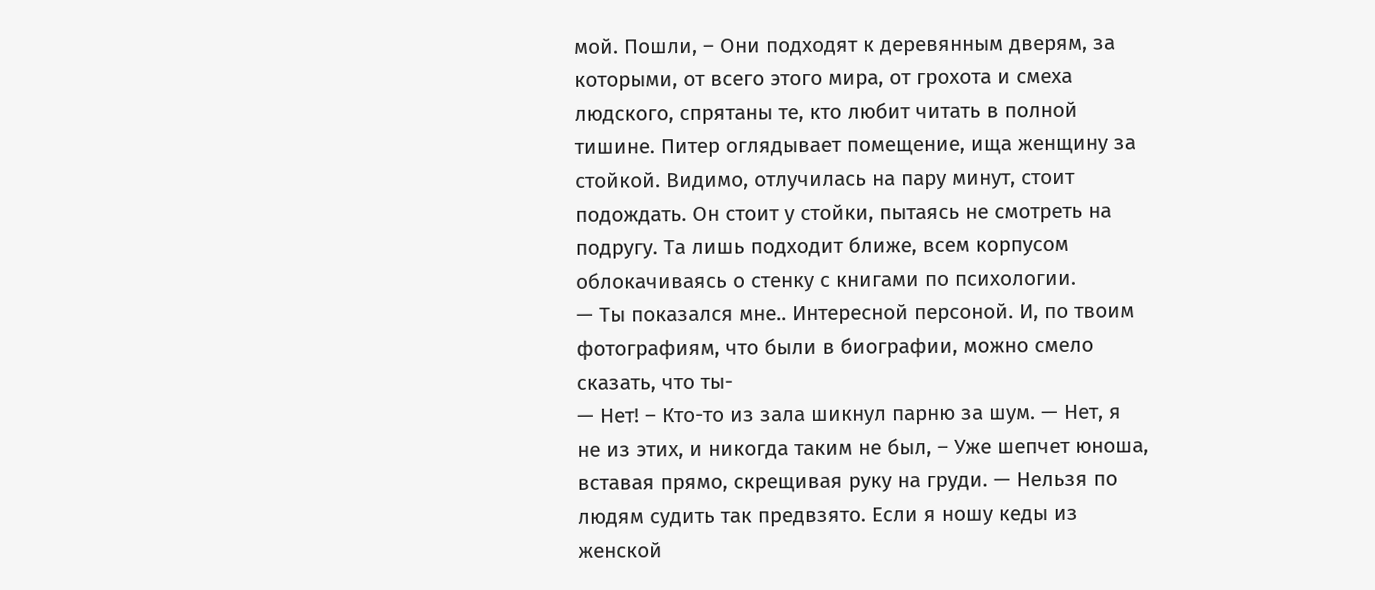мой. Пошли, – Они подходят к деревянным дверям, за которыми, от всего этого мира, от грохота и смеха людского, спрятаны те, кто любит читать в полной тишине. Питер оглядывает помещение, ища женщину за стойкой. Видимо, отлучилась на пару минут, стоит подождать. Он стоит у стойки, пытаясь не смотреть на подругу. Та лишь подходит ближе, всем корпусом облокачиваясь о стенку с книгами по психологии.
— Ты показался мне.. Интересной персоной. И, по твоим фотографиям, что были в биографии, можно смело сказать, что ты-
— Нет! – Кто-то из зала шикнул парню за шум. — Нет, я не из этих, и никогда таким не был, – Уже шепчет юноша, вставая прямо, скрещивая руку на груди. — Нельзя по людям судить так предвзято. Если я ношу кеды из женской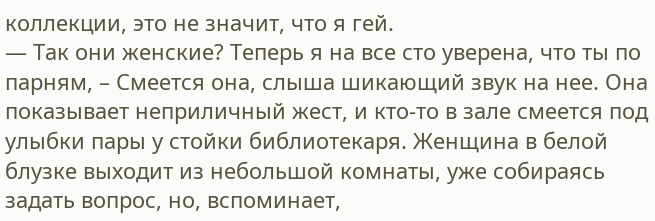коллекции, это не значит, что я гей.
— Так они женские? Теперь я на все сто уверена, что ты по парням, – Смеется она, слыша шикающий звук на нее. Она показывает неприличный жест, и кто-то в зале смеется под улыбки пары у стойки библиотекаря. Женщина в белой блузке выходит из небольшой комнаты, уже собираясь задать вопрос, но, вспоминает,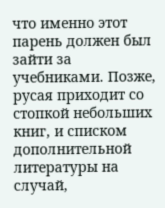что именно этот парень должен был зайти за учебниками. Позже, русая приходит со стопкой небольших книг, и списком дополнительной литературы на случай,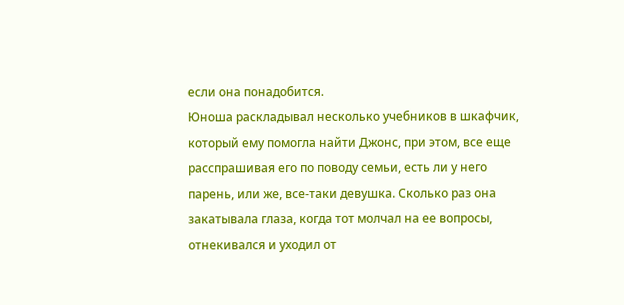если она понадобится.
Юноша раскладывал несколько учебников в шкафчик, который ему помогла найти Джонс, при этом, все еще расспрашивая его по поводу семьи, есть ли у него парень, или же, все-таки девушка. Сколько раз она закатывала глаза, когда тот молчал на ее вопросы, отнекивался и уходил от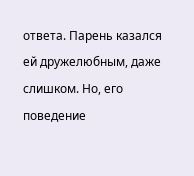ответа. Парень казался ей дружелюбным, даже слишком. Но, его поведение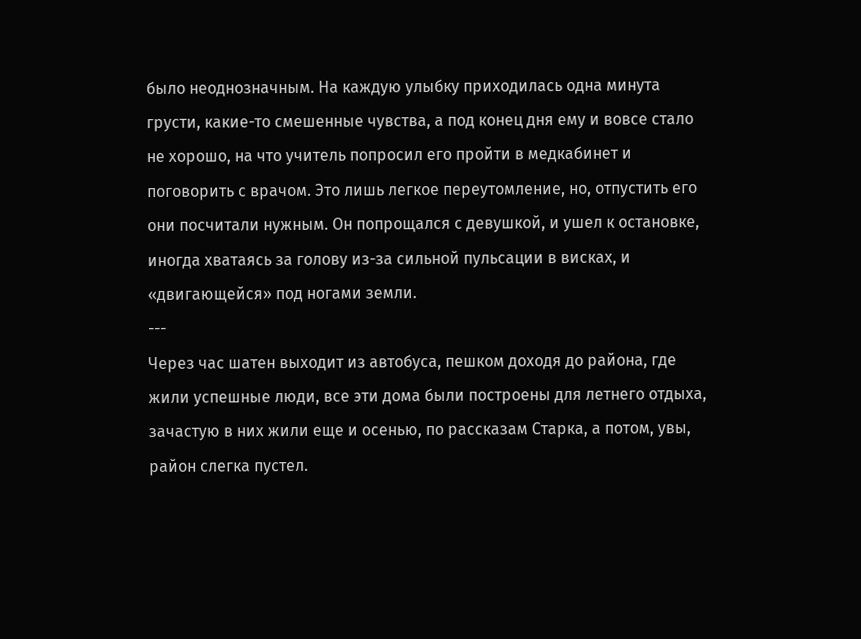было неоднозначным. На каждую улыбку приходилась одна минута грусти, какие-то смешенные чувства, а под конец дня ему и вовсе стало не хорошо, на что учитель попросил его пройти в медкабинет и поговорить с врачом. Это лишь легкое переутомление, но, отпустить его они посчитали нужным. Он попрощался с девушкой, и ушел к остановке, иногда хватаясь за голову из-за сильной пульсации в висках, и «двигающейся» под ногами земли.
---
Через час шатен выходит из автобуса, пешком доходя до района, где жили успешные люди, все эти дома были построены для летнего отдыха, зачастую в них жили еще и осенью, по рассказам Старка, а потом, увы, район слегка пустел.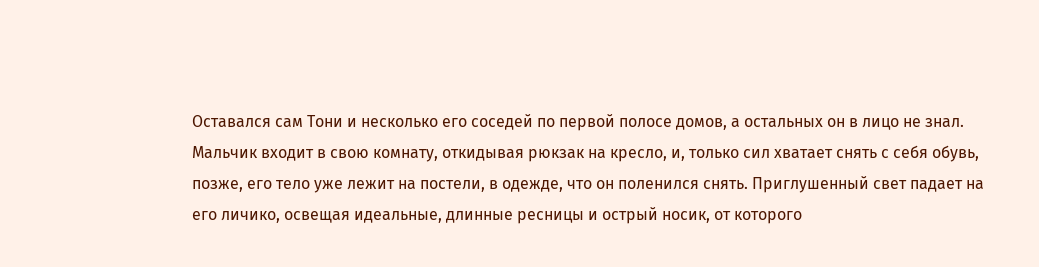Оставался сам Тони и несколько его соседей по первой полосе домов, а остальных он в лицо не знал.
Мальчик входит в свою комнату, откидывая рюкзак на кресло, и, только сил хватает снять с себя обувь, позже, его тело уже лежит на постели, в одежде, что он поленился снять. Приглушенный свет падает на его личико, освещая идеальные, длинные ресницы и острый носик, от которого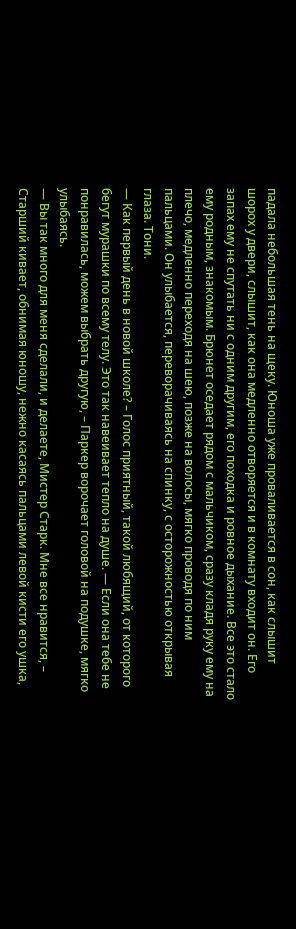падала небольшая тень на щеку. Юноша уже проваливается в сон, как слышит шорох у двери, слышит, как она медленно отворяется и в комнату входит он. Его запах ему не спутать ни с одним другим, его походка и ровное дыхание. Все это стало ему родным, знакомым. Брюнет оседает рядом с мальчиком, сразу кладя руку ему на плечо, медленно переходя на шею, позже на волосы, мягко проводя по ним пальцами. Он улыбается, переворачиваясь на спинку, с осторожностью открывая глаза. Тони.
— Как первый день в новой школе? – Голос приятный, такой любящий, от которого бегут мурашки по всему телу. Это так навеивает тепло на душе. — Если она тебе не понравилась, можем выбрать другую, – Паркер ворочает головой на подушке, мягко улыбаясь.
— Вы так много для меня сделали, и делаете, Мистер Старк. Мне все нравится, – Старший кивает, обнимая юношу, нежно касаясь пальцами левой кисти его ушка,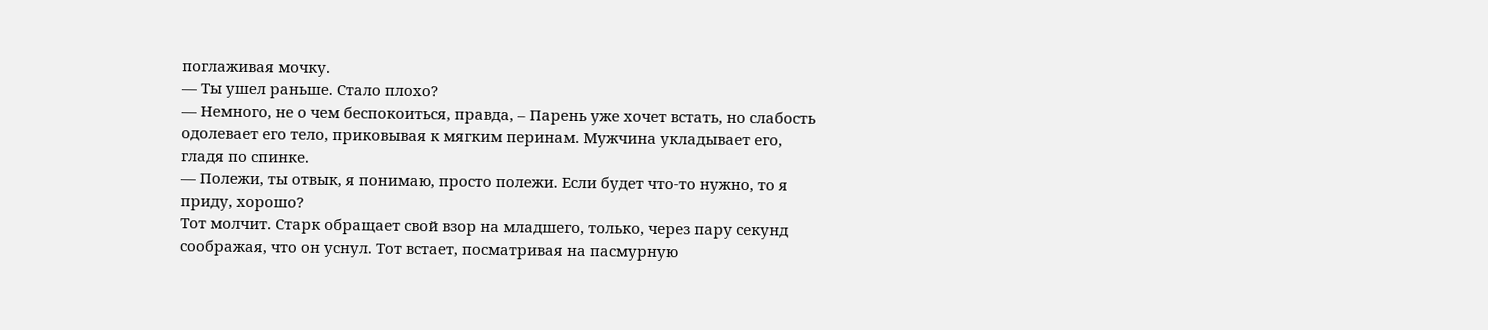поглаживая мочку.
— Ты ушел раньше. Стало плохо?
— Немного, не о чем беспокоиться, правда, – Парень уже хочет встать, но слабость одолевает его тело, приковывая к мягким перинам. Мужчина укладывает его, гладя по спинке.
— Полежи, ты отвык, я понимаю, просто полежи. Если будет что-то нужно, то я приду, хорошо?
Тот молчит. Старк обращает свой взор на младшего, только, через пару секунд соображая, что он уснул. Тот встает, посматривая на пасмурную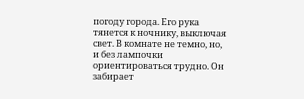погоду города. Его рука тянется к ночнику, выключая свет. В комнате не темно, но, и без лампочки ориентироваться трудно. Он забирает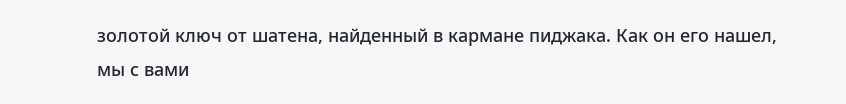золотой ключ от шатена, найденный в кармане пиджака. Как он его нашел, мы с вами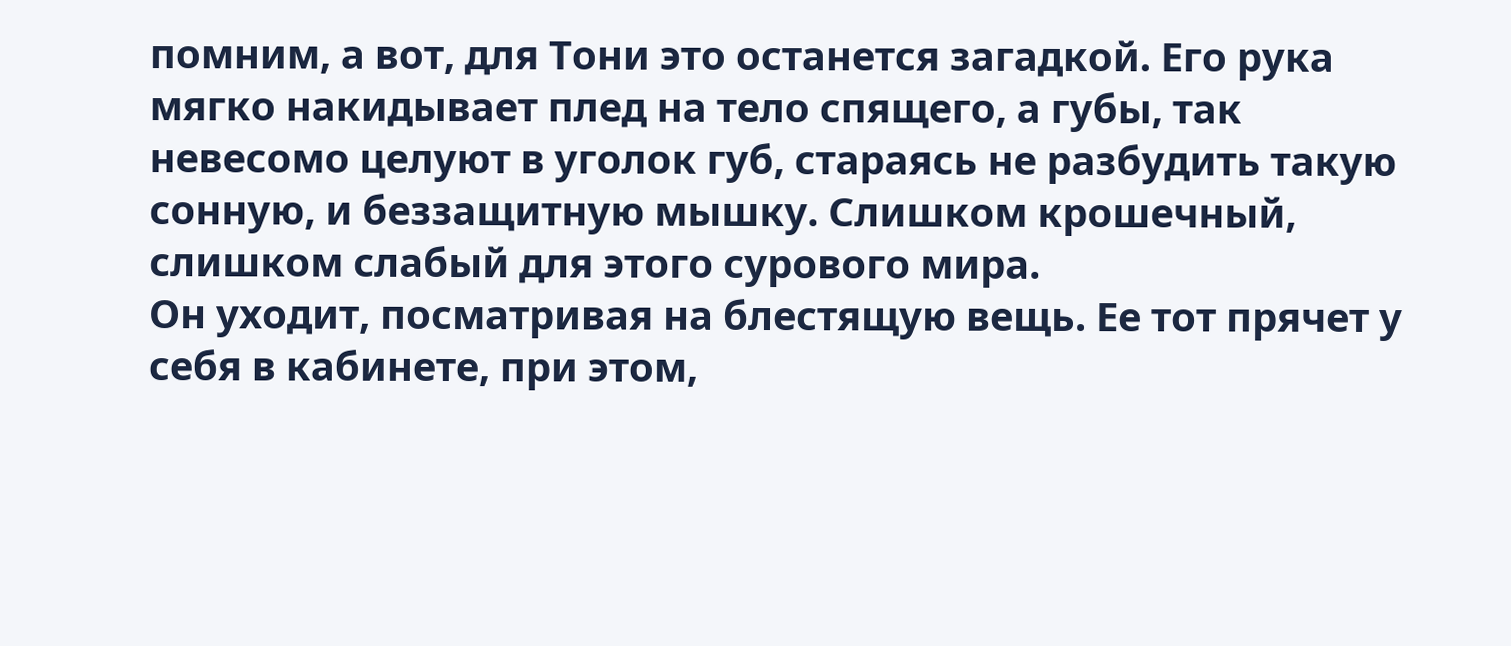помним, а вот, для Тони это останется загадкой. Его рука мягко накидывает плед на тело спящего, а губы, так невесомо целуют в уголок губ, стараясь не разбудить такую сонную, и беззащитную мышку. Слишком крошечный, слишком слабый для этого сурового мира.
Он уходит, посматривая на блестящую вещь. Ее тот прячет у себя в кабинете, при этом,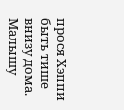прося Хэппи быть тише внизу дома.
Малышу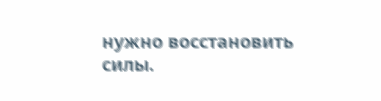нужно восстановить силы.